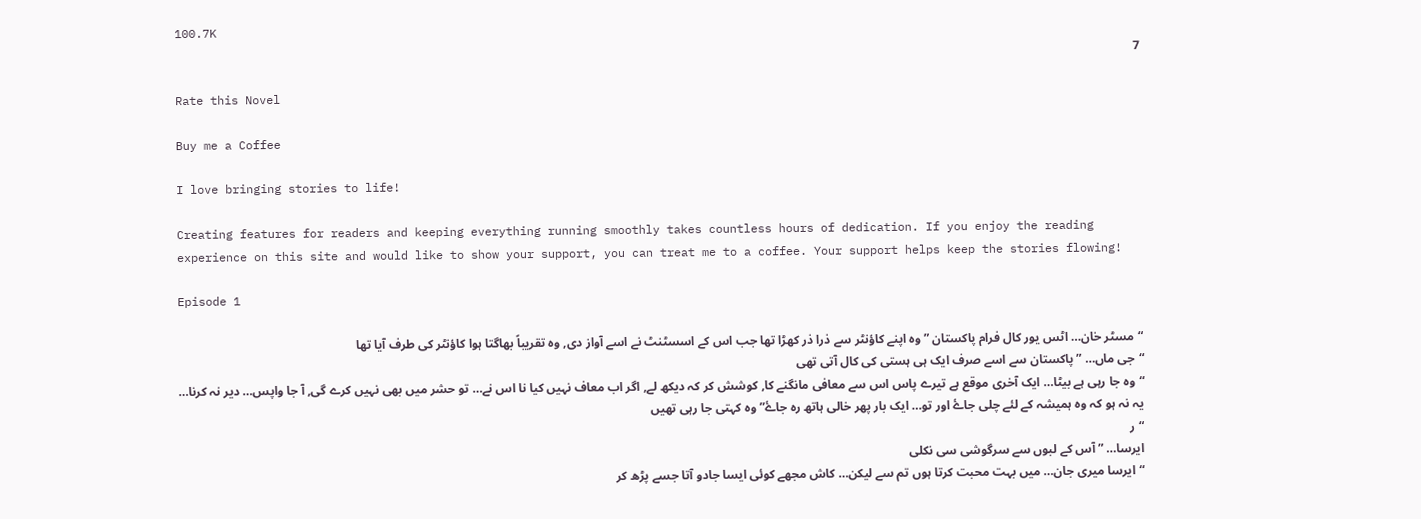100.7K
7

Rate this Novel

Buy me a Coffee

I love bringing stories to life!

Creating features for readers and keeping everything running smoothly takes countless hours of dedication. If you enjoy the reading experience on this site and would like to show your support, you can treat me to a coffee. Your support helps keep the stories flowing!

Episode 1

“مسٹر خان… اٹس یور کال فرام پاکستان ” وہ اپنے کاؤنٹر سے ذرا ذر کھڑا تھا جب اس کے اسسٹنٹ نے اسے آواز دی, وہ تقریباً بھاگتا ہوا کاؤنٹر کی طرف آیا تھا
“جی ماں… ” پاکستان سے اسے صرف ایک ہی ہستی کی کال آتی تھی
“وہ جا رہی ہے بیٹا… ایک آخری موقع ہے تیرے پاس اس سے معافی مانگنے کا, کوشش کر کہ دیکھ لے, اگر اب معاف نہیں کیا نا اس نے… تو حشر میں بھی نہیں کرے گی, آ جا واپس… دیر نہ کرنا… یہ نہ ہو کہ وہ ہمیشہ کے لئے چلی جاۓ اور تو… ایک بار پھر خالی ہاتھ رہ جاۓ” وہ کہتی جا رہی تھیں
“ر
ایرسا… ” آس کے لبوں سے سرگوشی سی نکلی
“ایرسا میری جان… میں بہت محبت کرتا ہوں تم سے لیکن… کاش مجھے کوئی ایسا جادو آتا جسے پڑھ کر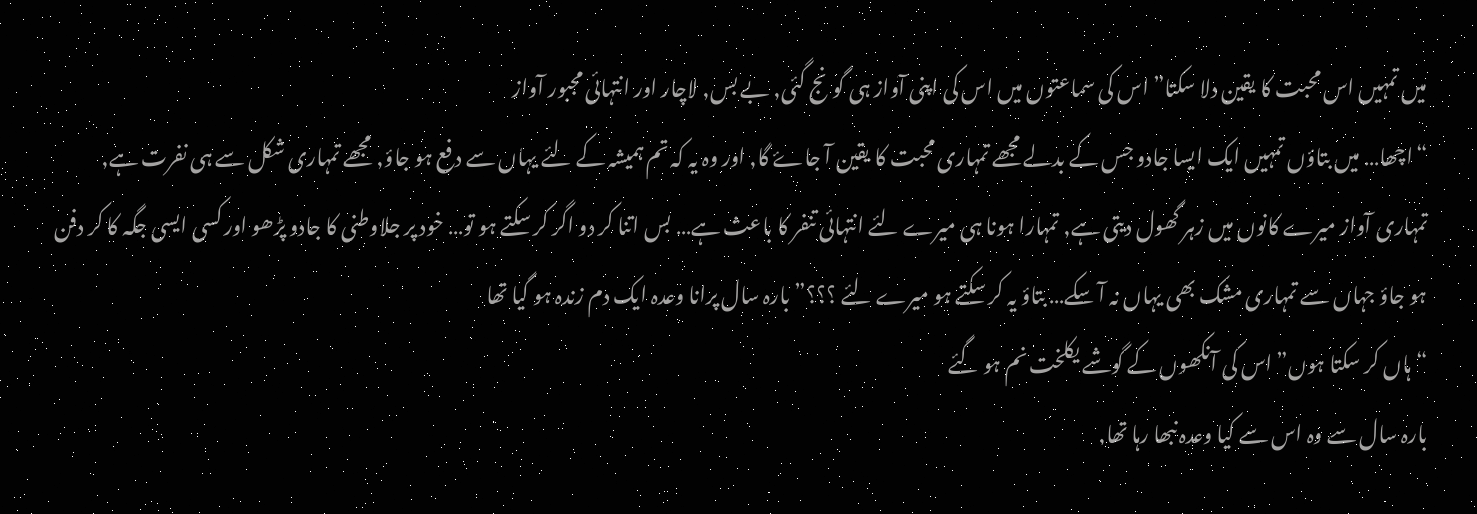میں تمہیں اس محبت کا یقین دلا سکتا” اس کی سماعتوں میں اس کی اپنی آواز ہی گونج گئی, بے بس, لاچار اور انتہائی مجبور آواز
“اچھا… میں بتاؤں تمہیں ایک ایسا جادو جس کے بدلے مجھے تمہاری محبت کا یقین آ جاۓ گا, اور وہ یہ کہ تم ہمیشہ کے لئے یہاں سے دفع ہو جاؤ, مجھے تمہاری شکل سے ہی نفرت ہے, تمہاری آواز میرے کانوں میں زہر گھول دیتی ہے, تمہارا ہونا ہی میرے لئے انتہائی تنفر کا باعث ہے… بس اتنا کر دو اگر کر سکتے ہو تو… خود پر جلاوطنی کا جادو پڑھو اور کسی ایسی جگہ کا کر دفن ہو جاؤ جہاں سے تمہاری مشک بھی یہاں نہ آ سکے… بتاؤ یہ کر سکتے ہو میرے لئے ؟؟؟” بارہ سال پرانا وعدہ ایک دم زندہ ہو گیا تھا
“ہاں کر سکتا ہوں” اس کی آنکھوں کے گوشے یکلخت نم ہو گئے
بارہ سال سے وہ اس سے کیا وعدہ نبھا رہا تھا,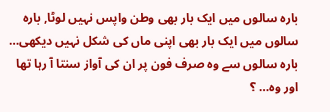بارہ سالوں میں ایک بار بھی وطن واپس نہیں لوٹا, بارہ سالوں میں ایک بار بھی اپنی ماں کی شکل نہیں دیکھی… بارہ سالوں سے وہ صرف فون پر ان کی آواز سنتا آ رہا تھا اور وہ… ؟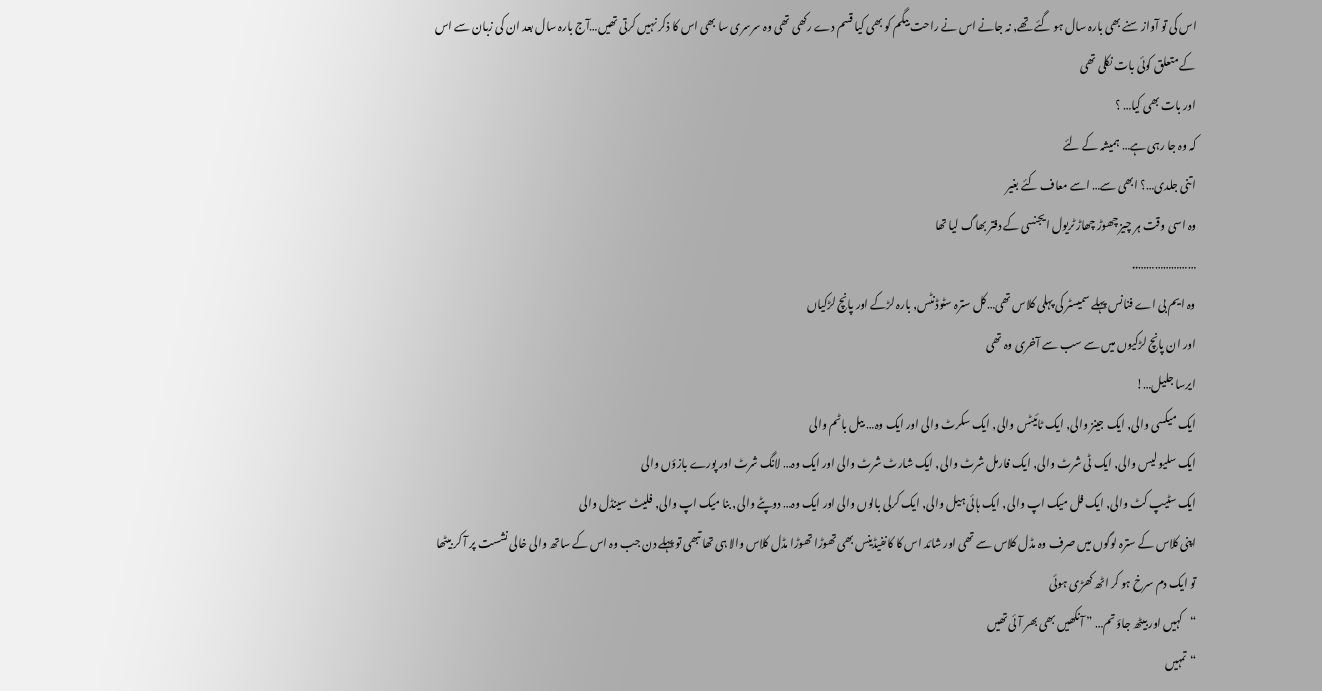اس کی تو آواز سنے بھی بارہ سال ہو گئے تھے, نہ جانے اس نے راحت بیگم کو بھی کیا قسم دے رکھی تھی وہ سرسری سا بھی اس کا ذکر نہیں کرتی تھیں…آج بارہ سال بعد ان کی زبان سے اس کے متعلق کوئی بات نکلی تھی
اور بات بھی کیا… ؟
کہ وہ جا رہی ہے… ہمیشہ کے لئے
اتنی جلدی…؟ ابھی سے… اسے معاف کئے بغیر
وہ اسی وقت ہر چیز چھوڑ چھاڑ ٹریول ایجنسی کے دفتر بھاگ لیا تھا
…………………..
وہ ایم بی اے فنانس پہلے سمیسٹر کی پہلی کلاس تھی…کل سترہ سٹوڈنٹس, بارہ لڑکے اور پانچ لڑکیاں
اور ان پانچ لڑکیوں میں سے سب سے آخری وہ تھی
ایرسا جلیل…!
ایک میکسی والی, ایک جینز والی, ایک ٹائیٹس والی, ایک سکرٹ والی اور ایک وہ… بیل باٹم والی
ایک سلیو لیس والی, ایک ٹی شرٹ والی, ایک فارمل شرٹ والی, ایک شارٹ شرٹ والی اور ایک وہ… لانگ شرٹ اور پورے بازؤں والی
ایک سٹیپ کٹ والی, ایک فل میک اپ والی, ایک ہائی ہیل والی, ایک کرلی بالوں والی اور ایک وہ… دوپٹے والی, بنا میک اپ والی, فلیٹ سینڈل والی
اپنی کلاس کے سترہ لوگوں میں صرف وہ مڈل کلاس سے تھی اور شائد اس کا کانفیڈینس بھی تھوڑا تھوڑا مڈل کلاس والا ہی تھا تبھی تو پہلے دن جب وہ اس کے ساتھ والی خالی نشست پر آ کر بیٹھا تو ایک دم سرخ ہو کر اٹھ کھڑی ہوئی
“کہیں اور بیٹھ جاؤ تم… ” آنکھیں بھی بھر آئی تھیں
“تمہیں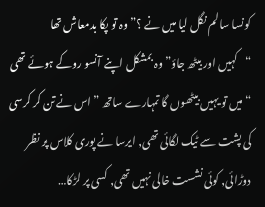کونسا سالم نگل لیا میں نے ؟” وہ تو پکا بدمعاش تھا
“کہیں اور بیٹھ جاؤ” وہ بمشکل اپنے آنسو روکے ہوئے تھی
“میں تو یہیں بیٹھوں گا تمہارے ساتھ ” اس نے تن کر کرسی کی پشت سے ٹیک لگائی تھی, ایرسا نے پوری کلاس پر نظر دوڑائی, کوئی نشست خالی نہیں تھی, کسی پر لڑکا…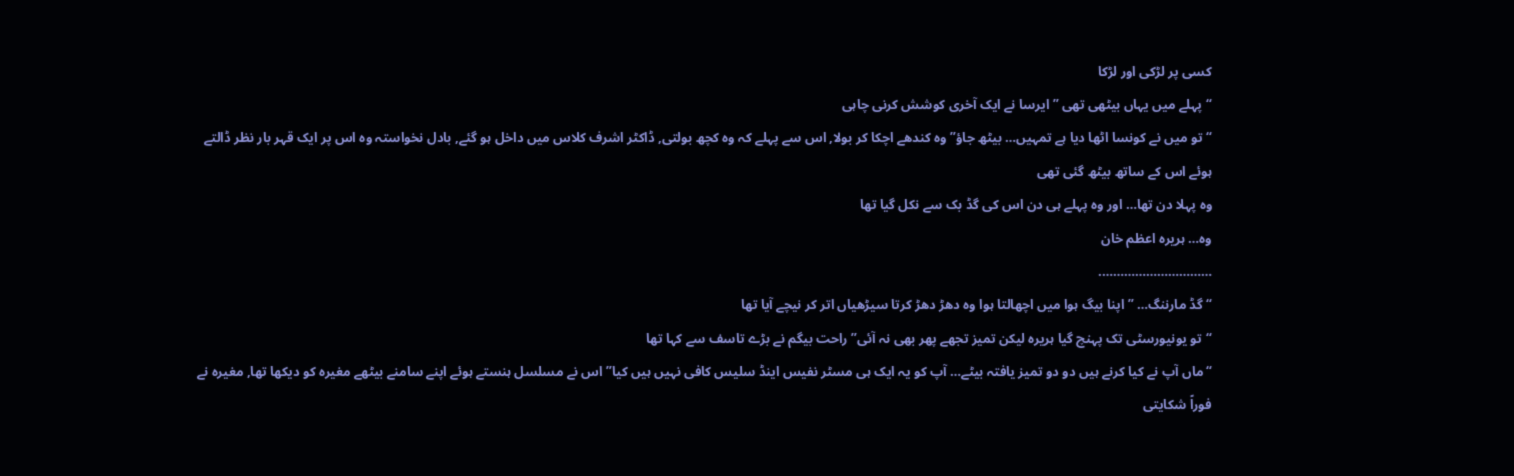کسی پر لڑکی اور لڑکا
“پہلے میں یہاں بیٹھی تھی ” ایرسا نے ایک آخری کوشش کرنی چاہی
“تو میں نے کونسا اٹھا دیا ہے تمہیں… بیٹھ جاؤ” وہ کندھے اچکا کر بولا, اس سے پہلے کہ وہ کچھ بولتی, ڈاکٹر اشرف کلاس میں داخل ہو گئے, بادل نخواستہ وہ اس پر ایک قہر بار نظر ڈالتے ہوئے اس کے ساتھ بیٹھ گئی تھی
وہ پہلا دن تھا… اور وہ پہلے ہی دن اس کی گڈ بک سے نکل گیا تھا
وہ… ہریرہ اعظم خان
………………………….
“گڈ مارننگ… ” اپنا بیگ ہوا میں اچھالتا ہوا وہ دھڑ دھڑ کرتا سیڑھیاں اتر کر نیچے آیا تھا
“تو یونیورسٹی تک پہنچ گیا ہریرہ لیکن تمیز تجھے پھر بھی نہ آئی” راحت بیگم نے بڑے تاسف سے کہا تھا
“ماں آپ نے کیا کرنے ہیں دو دو تمیز یافتہ بیٹے… آپ کو یہ ایک ہی مسٹر نفیس اینڈ سلیس کافی نہیں ہیں کیا” اس نے مسلسل ہنستے ہوئے اپنے سامنے بیٹھے مغیرہ کو دیکھا تھا, مغیرہ نے فوراً شکایتی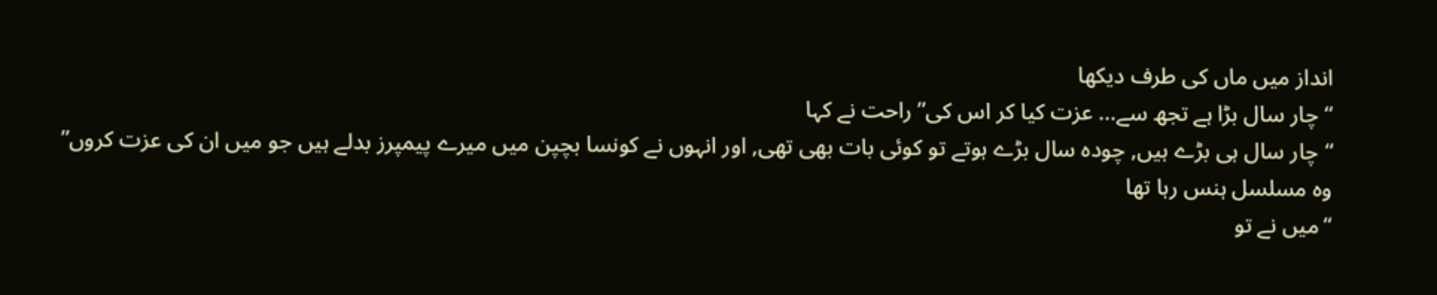انداز میں ماں کی طرف دیکھا
“چار سال بڑا ہے تجھ سے… عزت کیا کر اس کی” راحت نے کہا
“چار سال ہی بڑے ہیں, چودہ سال بڑے ہوتے تو کوئی بات بھی تھی, اور انہوں نے کونسا بچپن میں میرے پیمپرز بدلے ہیں جو میں ان کی عزت کروں” وہ مسلسل ہنس رہا تھا
“میں نے تو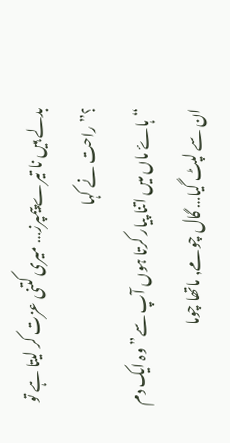بدلے ہیں نا تیرے پیمپرز… میری کتنی عزت کر لیتا ہے تو ؟” راحت نے کہا
“ہاۓ ماں میں اتنا پیار کرتا ہوں آپ سے” وہ ایک دم ان سے لپٹ گیا… گال چومے, ماتھا چوما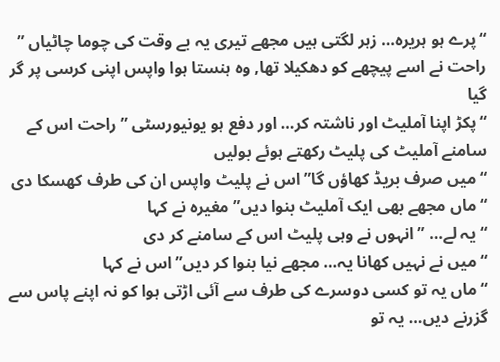“پرے ہو ہریرہ… زہر لگتی ہیں مجھے تیری یہ بے وقت کی چوما چاٹیاں ” راحت نے اسے پیچھے کو دھکیلا تھا, وہ ہنستا ہوا واپس اپنی کرسی پر گر گیا
“پکڑ اپنا آملیٹ اور ناشتہ کر… اور دفع ہو یونیورسٹی ” راحت اس کے سامنے آملیٹ کی پلیٹ رکھتے ہوئے بولیں
“میں صرف بریڈ کھاؤں گا” اس نے پلیٹ واپس ان کی طرف کھسکا دی
“ماں مجھے بھی ایک آملیٹ بنوا دیں” مغیرہ نے کہا
“یہ لے… ” انہوں نے وہی پلیٹ اس کے سامنے کر دی
“میں نے نہیں کھانا یہ… مجھے نیا بنوا کر دیں” اس نے کہا
“ماں یہ تو کسی دوسرے کی طرف سے آئی اڑتی ہوا کو نہ اپنے پاس سے گزرنے دیں… یہ تو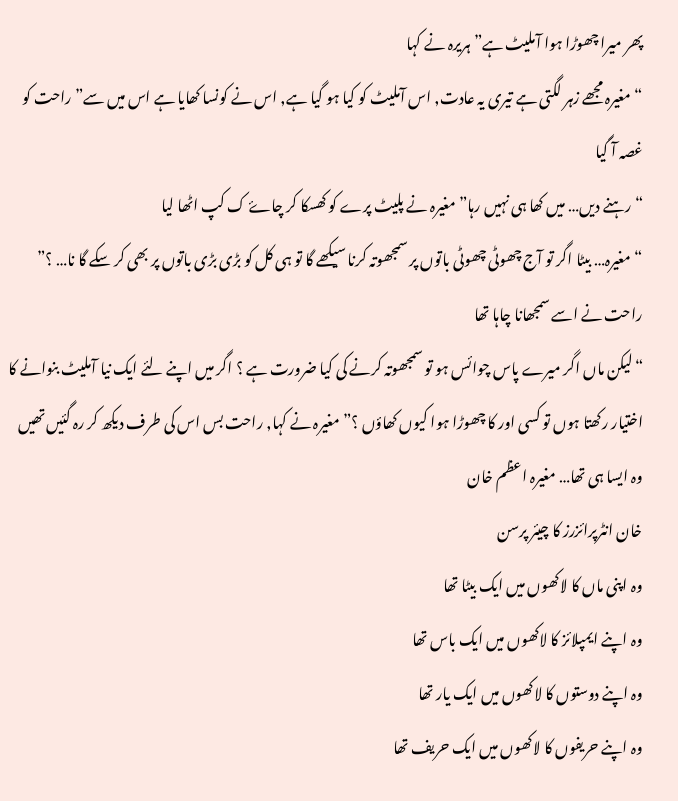پھر میرا چھوڑا ہوا آملیٹ ہے” ہریرہ نے کہا
“مغیرہ مجھے زہر لگتی ہے تیری یہ عادت, اس آملیٹ کو کیا ہو گیا ہے, اس نے کونسا کھایا ہے اس میں سے” راحت کو غصہ آ گیا
“رہنے دیں… میں کھا ہی نہیں رہا” مغیرہ نے پلیٹ پرے کو کھسکا کر چاۓ ک کپ اٹھا لیا
“مغیرہ… بیٹا اگر تو آج چھوٹی چھوٹی باتوں پر سمجھوتہ کرنا سیکھے گا تو ہی کل کو بڑی بڑی باتوں پر بھی کر سکے گا نا… ؟” راحت نے اسے سمجھانا چاہا تھا
“لیکن ماں اگر میرے پاس چوائس ہو تو سمجھوتہ کرنے کی کیا ضرورت ہے ؟ اگر میں اپنے لئے ایک نیا آملیٹ بنوانے کا اختیار رکھتا ہوں تو کسی اور کا چھوڑا ہوا کیوں کھاؤں ؟” مغیرہ نے کہا, راحت بس اس کی طرف دیکھ کر رہ گئیں تھیں
وہ ایسا ہی تھا… مغیرہ اعظم خان
خان انٹرپرائزرز کا چیئر پرسن
وہ اپنی ماں کا لاکھوں میں ایک بیٹا تھا
وہ اپنے ایمپلائز کا لاکھوں میں ایک باس تھا
وہ اپنے دوستوں کا لاکھوں میں ایک یار تھا
وہ اپنے حریفوں کا لاکھوں میں ایک حریف تھا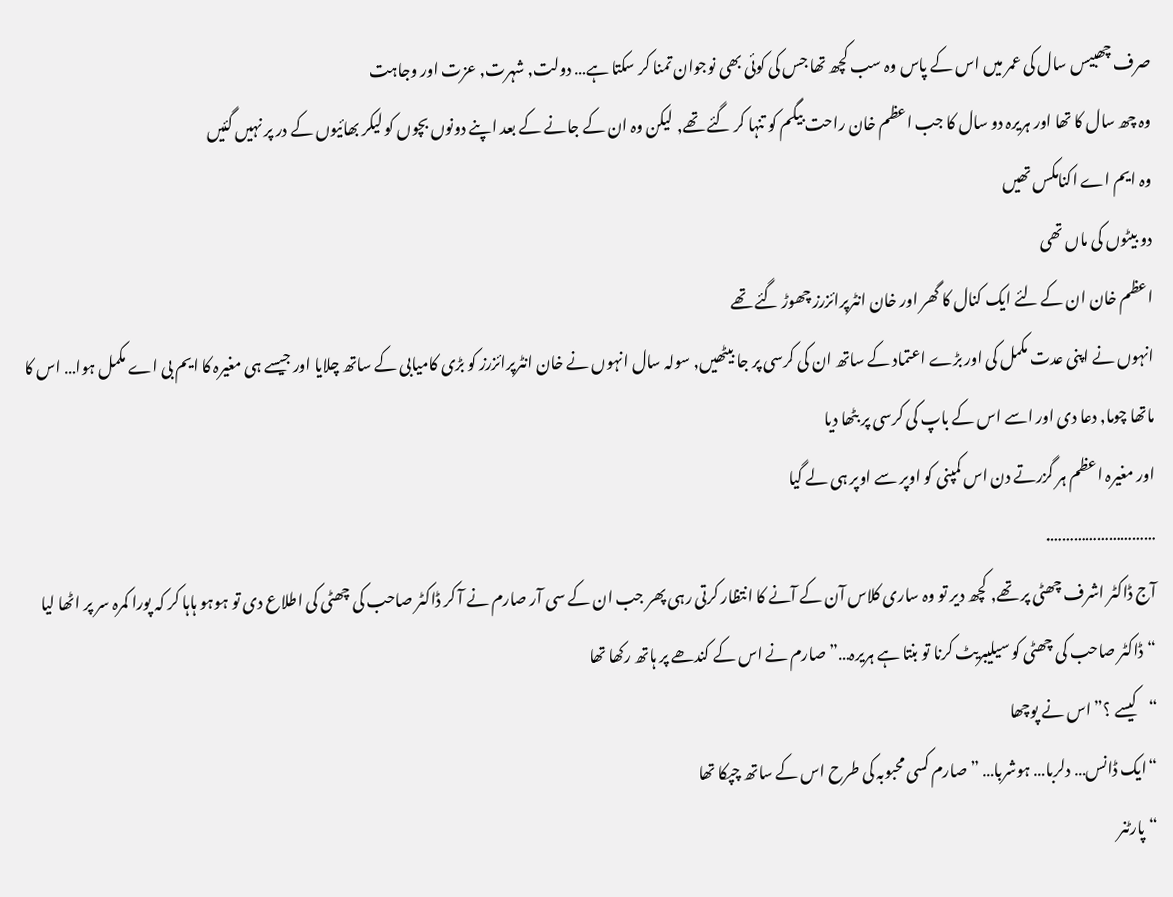صرف چھبیس سال کی عمر میں اس کے پاس وہ سب کچھ تھا جس کی کوئی بھی نوجوان تمنا کر سکتا ہے… دولت, شہرت, عزت اور وجاہت
وہ چھ سال کا تھا اور ہریرہ دو سال کا جب اعظم خان راحت بیگم کو تنہا کر گئے تھے, لیکن وہ ان کے جانے کے بعد اپنے دونوں بچوں کو لیکر بھائیوں کے در پر نہیں گئیں
وہ ایم اے اکنامکس تھیں
دو بیٹوں کی ماں تھی
اعظم خان ان کے لئے ایک کنال کا گھر اور خان انٹرپرائزرز چھوڑ گئے تھے
انہوں نے اپنی عدت مکمل کی اور بڑے اعتماد کے ساتھ ان کی کرسی پر جا بیٹھیں, سولہ سال انہوں نے خان انٹرپرائزرز کو بڑی کامیابی کے ساتھ چلایا اور جیسے ہی مغیرہ کا ایم بی اے مکمل ہوا… اس کا ماتھا چوما, دعا دی اور اسے اس کے باپ کی کرسی پر بٹھا دیا
اور مغیرہ اعظم ہر گزرتے دن اس کمپنی کو اوپر سے اوپر ہی لے گیا
……………………….
آج ڈاکٹر اشرف چھٹی پر تھے, کچھ دیر تو وہ ساری کلاس آن کے آنے کا انتظار کرتی رہی پھر جب ان کے سی آر صارم نے آ کر ڈاکٹر صاحب کی چھٹی کی اطلاع دی تو ہوہو ہاہا کر کہ پورا کمرہ سر پر اٹھا لیا
“ڈاکٹر صاحب کی چھٹی کو سیلیبریٹ کرنا تو بنتا ہے ہریرہ…” صارم نے اس کے کندھے پر ہاتھ رکھا تھا
“کیسے ؟” اس نے پوچھا
“ایک ڈانس… دلربا… ہوشربا… ” صارم کسی محبوبہ کی طرح اس کے ساتھ چپکا تھا
“پارٹنر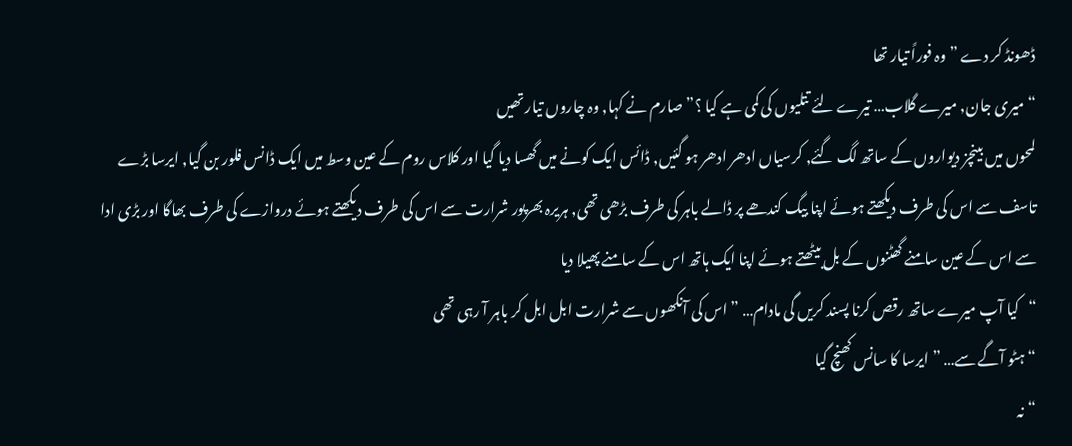ڈھونڈ کر دے ” وہ فوراً تیار تھا
“میری جان, میرے گلاب… تیرے لئے تتلیوں کی کمی ہے کیا ؟” صارم نے کہا, وہ چاروں تیار تھیں
لمحوں میں بینچز دیواروں کے ساتھ لگ گئے, کرسیاں ادھر ادھر ہو گئیں, ڈائس ایک کونے میں گھسا دیا گیا اور کلاس روم کے عین وسط میں ایک ڈانس فلور بن گیا, ایرسا بڑے تاسف سے اس کی طرف دیکھتے ہوئے اپنا بیگ کندھے پر ڈالے باہر کی طرف بڑھی تھی, ہریرہ بھرپور شرارت سے اس کی طرف دیکھتے ہوئے دروازے کی طرف بھاگا اور بڑی ادا سے اس کے عین سامنے گھٹنوں کے بل بیٹھتے ہوئے اپنا ایک ہاتھ اس کے سامنے پھیلا دیا
“کیا آپ میرے ساتھ رقص کرنا پسند کریں گی مادام… ” اس کی آنکھوں سے شرارت ابل ابل کر باہر آ رہی تھی
“ہٹو آگے سے… ” ایرسا کا سانس کھنچ گیا
“نہ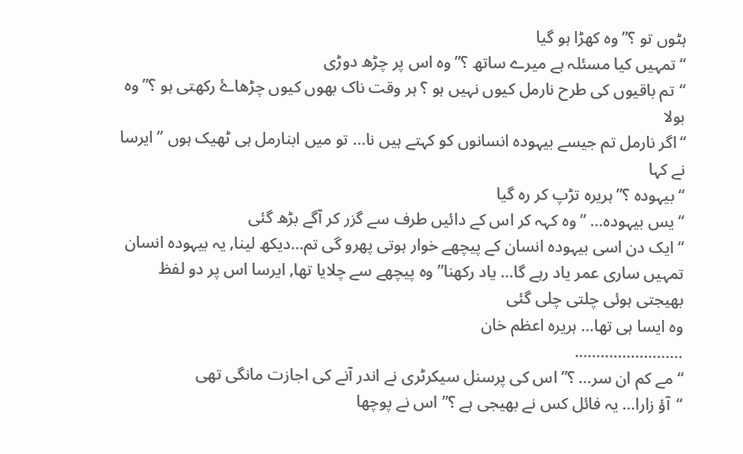ہٹوں تو ؟” وہ کھڑا ہو گیا
“تمہیں کیا مسئلہ ہے میرے ساتھ ؟” وہ اس پر چڑھ دوڑی
“تم باقیوں کی طرح نارمل کیوں نہیں ہو ؟ ہر وقت ناک بھوں کیوں چڑھاۓ رکھتی ہو ؟” وہ بولا
“اگر نارمل تم جیسے بیہودہ انسانوں کو کہتے ہیں نا… تو میں ابنارمل ہی ٹھیک ہوں ” ایرسا نے کہا
“بیہودہ ؟” ہریرہ تڑپ کر رہ گیا
“یس بیہودہ… ” وہ کہہ کر اس کے دائیں طرف سے گزر کر آگے بڑھ گئی
“ایک دن اسی بیہودہ انسان کے پیچھے خوار ہوتی پھرو گی تم…دیکھ لینا, یہ بیہودہ انسان تمہیں ساری عمر یاد رہے گا… یاد رکھنا” وہ پیچھے سے چلایا تھا, ایرسا اس پر دو لفظ بھیجتی ہوئی چلتی چلی گئی
وہ ایسا ہی تھا… ہریرہ اعظم خان
…………………….
“مے کم ان سر… ؟” اس کی پرسنل سیکرٹری نے اندر آنے کی اجازت مانگی تھی
“آؤ زارا… یہ فائل کس نے بھیجی ہے ؟” اس نے پوچھا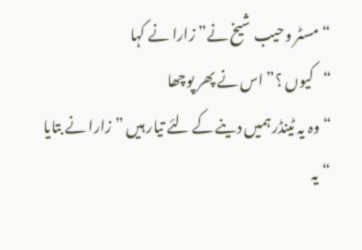“مسٹر وحیب شیخ نے” زارا نے کہا
“کیوں ؟” اس نے پھر پوچھا
“وہ یہ ٹینڈر ہمیں دینے کے لئے تیار ہیں ” زارا نے بتایا
“یہ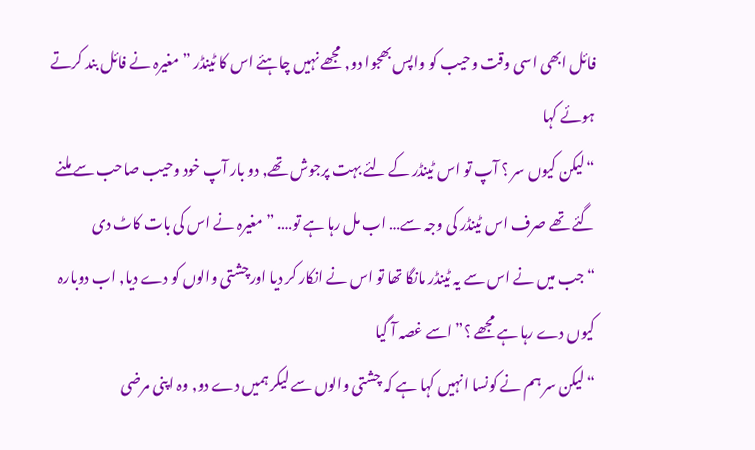فائل ابھی اسی وقت وحیب کو واپس بھجوا دو, مجھے نہیں چاہئے اس کا ٹینڈر ” مغیرہ نے فائل بند کرتے ہوئے کہا
“لیکن کیوں سر ؟ آپ تو اس ٹینڈر کے لئے بہت پرجوش تھے, دو بار آپ خود وحیب صاحب سے ملنے گئے تھے صرف اس ٹینڈر کی وجہ سے… اب مل رہا ہے تو…. ” مغیرہ نے اس کی بات کاٹ دی
“جب میں نے اس سے یہ ٹینڈر مانگا تھا تو اس نے انکار کر دیا اورچشتی والوں کو دے دیا, اب دوبارہ کیوں دے رہا ہے مجھے ؟” اسے غصہ آ گیا
“لیکن سر ہم نے کونسا انہیں کہا ہے کہ چشتی والوں سے لیکر ہمیں دے دو, وہ اپنی مرضی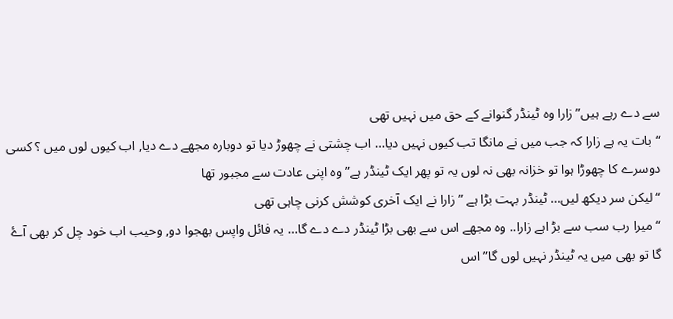سے دے رہے ہیں” زارا وہ ٹینڈر گنوانے کے حق میں نہیں تھی
“بات یہ ہے زارا کہ جب میں نے مانگا تب کیوں نہیں دیا… اب چشتی نے چھوڑ دیا تو دوبارہ مجھے دے دیا, اب کیوں لوں میں ؟ کسی دوسرے کا چھوڑا ہوا تو خزانہ بھی نہ لوں یہ تو پھر ایک ٹینڈر ہے” وہ اپنی عادت سے مجبور تھا
“لیکن سر دیکھ لیں… ٹینڈر بہت بڑا ہے ” زارا نے ایک آخری کوشش کرنی چاہی تھی
“میرا رب سب سے بڑ اہے زارا.. وہ مجھے اس سے بھی بڑا ٹینڈر دے دے گا… یہ فائل واپس بھجوا دو, وحیب اب خود چل کر بھی آۓ گا تو بھی میں یہ ٹینڈر نہیں لوں گا” اس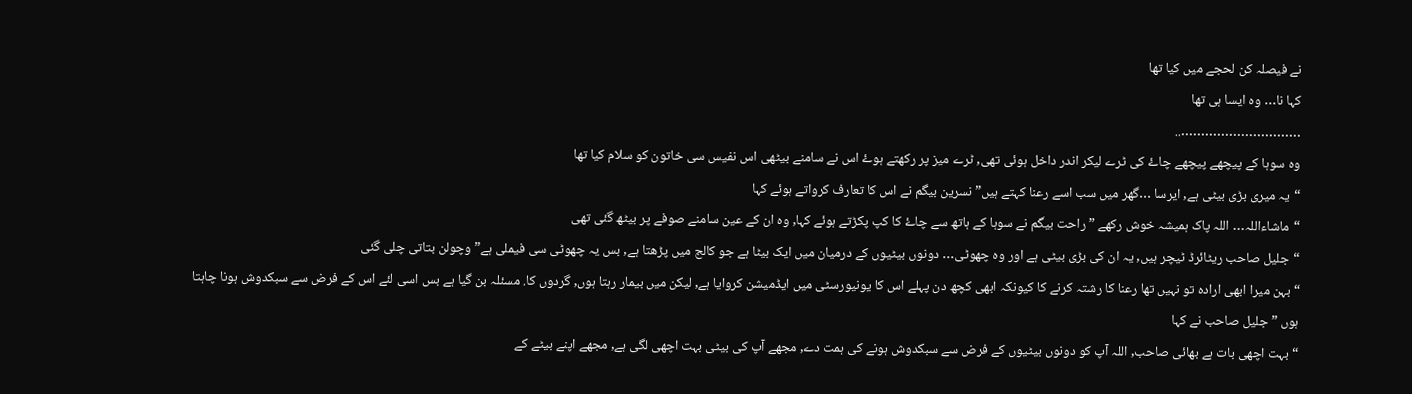نے فیصلہ کن لحجے میں کیا تھا
کہا نا… وہ ایسا ہی تھا
…………………………..
وہ سوہا کے پیچھے پیچھے چاۓ کی ٹرے لیکر اندر داخل ہوئی تھی, ٹرے میز پر رکھتے ہوۓ اس نے سامنے بیٹھی اس نفیس سی خاتون کو سلام کیا تھا
“یہ میری بڑی بیٹی ہے, ایرسا …گھر میں سب اسے رعنا کہتے ہیں” نسرین بیگم نے اس کا تعارف کرواتے ہوئے کہا
“ماشاءاللہ… اللہ پاک ہمیشہ خوش رکھے ” راحت بیگم نے سوہا کے ہاتھ سے چاۓ کا کپ پکڑتے ہوئے کہا, وہ ان کے عین سامنے صوفے پر بیٹھ گئی تھی
“جلیل صاحب ریٹائرڈ ٹیچر ہیں, یہ ان کی بڑی بیٹی ہے اور وہ چھوٹی… دونوں بیٹیوں کے درمیان میں ایک بیٹا ہے جو کالج میں پڑھتا ہے, بس یہ چھوٹی سی فیملی ہے” وچولن بتاتی چلی گئی
“بہن میرا ابھی ارادہ تو نہیں تھا رعنا کا رشتہ کرنے کا کیونکہ ابھی کچھ دن پہلے اس کا یونیورسٹی میں ایڈمیشن کروایا ہے, لیکن میں بیمار رہتا ہوں, گردوں کا. مسئلہ بن گیا ہے بس اسی لئے اس کے فرض سے سبکدوش ہونا چاہتا ہوں ” جلیل صاحب نے کہا
“بہت اچھی بات ہے بھائی صاحب, اللہ آپ کو دونوں بیٹیوں کے فرض سے سبکدوش ہونے کی ہمت دے, مجھے آپ کی بیٹی بہت اچھی لگی ہے, مجھے اپنے بیٹے کے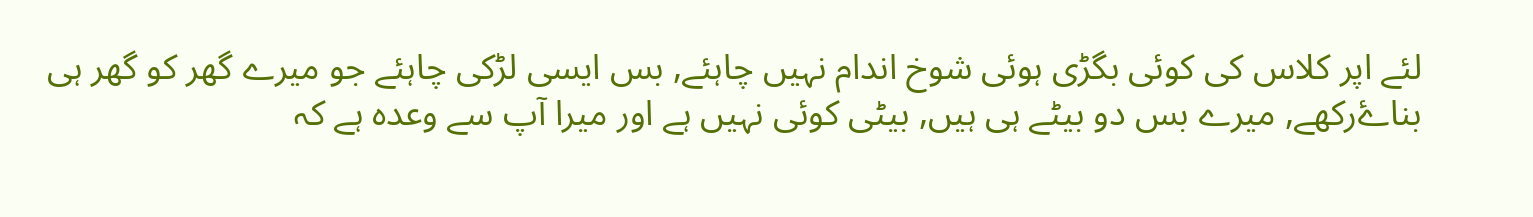لئے اپر کلاس کی کوئی بگڑی ہوئی شوخ اندام نہیں چاہئے, بس ایسی لڑکی چاہئے جو میرے گھر کو گھر ہی بناۓرکھے, میرے بس دو بیٹے ہی ہیں, بیٹی کوئی نہیں ہے اور میرا آپ سے وعدہ ہے کہ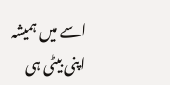اسے میں ہمیشہ اپنی بیٹی ہی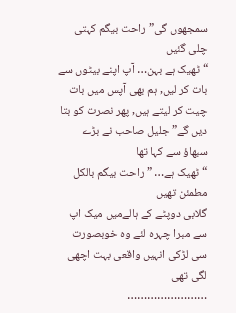سمجھوں گی” راحت بیگم کہتی چلی گئیں
“ٹھیک ہے بہن… آپ اپنے بیٹوں سے بات کر لیں, ہم بھی آپس میں بات چیت کر لیتے ہیں, پھر نصرت کو بتا دیں گے” جلیل صاحب نے بڑے سبھاؤ سے کہا تھا
“ٹھیک ہے… ” راحت بیگم بالکل مطمئن تھیں
گلابی دوپٹے کے ہالےمیں میک اپ سے مبرا چہرہ لئے وہ خوبصورت سی لڑکی انہیں واقعی بہت اچھی لگی تھی
……………………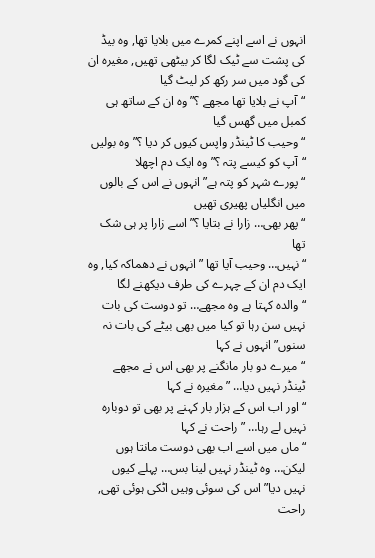انہوں نے اسے اپنے کمرے میں بلایا تھا, وہ بیڈ کی پشت سے ٹیک لگا کر بیٹھی تھیں, مغیرہ ان کی گود میں سر رکھ کر لیٹ گیا
“آپ نے بلایا تھا مجھے ؟” وہ ان کے ساتھ ہی کمبل میں گھس گیا
“وحیب کا ٹینڈر واپس کیوں کر دیا ؟” وہ بولیں
“آپ کو کیسے پتہ ؟” وہ ایک دم اچھلا
“پورے شہر کو پتہ ہے” انہوں نے اس کے بالوں میں انگلیاں پھیری تھیں
“پھر بھی… زارا نے بتایا ؟” اسے زارا پر ہی شک تھا
“نہیں… وحیب آیا تھا ” انہوں نے دھماکہ کیا, وہ ایک دم ان کے چہرے کی طرف دیکھنے لگا
“والدہ کہتا ہے وہ مجھے… تو دوست کی بات نہیں سن رہا تو کیا میں بھی بیٹے کی بات نہ سنوں” انہوں نے کہا
“میرے دو بار مانگنے پر بھی اس نے مجھے ٹینڈر نہیں دیا… ” مغیرہ نے کہا
“اور اب اس کے ہزار بار کہنے پر بھی تو دوبارہ نہیں لے رہا… ” راحت نے کہا
“ماں میں اسے اب بھی دوست مانتا ہوں لیکن… وہ ٹینڈر نہیں لینا بس… پہلے کیوں نہیں دیا” اس کی سوئی وہیں اٹکی ہوئی تھی, راحت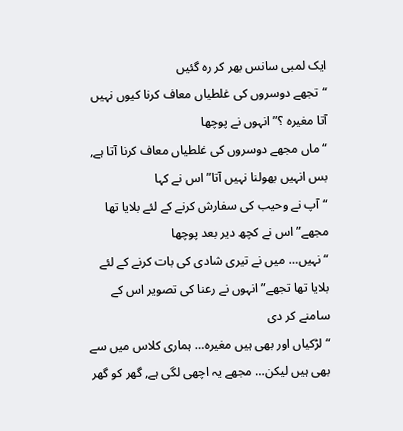ایک لمبی سانس بھر کر رہ گئیں
“تجھے دوسروں کی غلطیاں معاف کرنا کیوں نہیں آتا مغیرہ ؟” انہوں نے پوچھا
“ماں مجھے دوسروں کی غلطیاں معاف کرنا آتا ہے, بس انہیں بھولنا نہیں آتا” اس نے کہا
“آپ نے وحیب کی سفارش کرنے کے لئے بلایا تھا مجھے” اس نے کچھ دیر بعد پوچھا
“نہیں… میں نے تیری شادی کی بات کرنے کے لئے بلایا تھا تجھے” انہوں نے رعنا کی تصویر اس کے سامنے کر دی
“لڑکیاں اور بھی ہیں مغیرہ… ہماری کلاس میں سے بھی ہیں لیکن… مجھے یہ اچھی لگی ہے, گھر کو گھر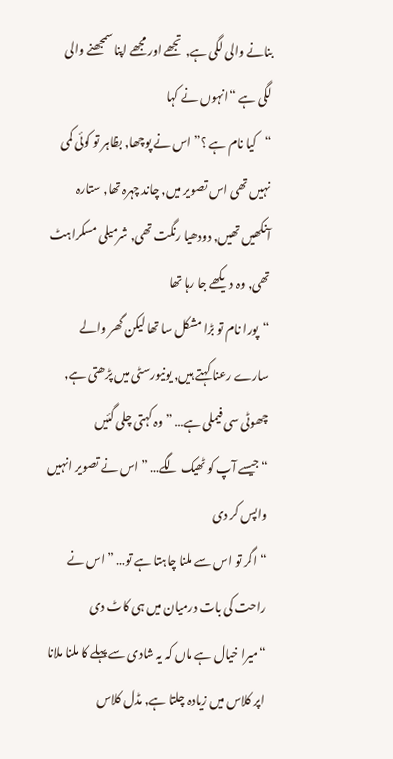بنانے والی لگی ہے, تجھے اور مجھے اپنا سمجھنے والی لگی ہے “انہوں نے کہا
“کیا نام ہے ؟” اس نے پوچھا, بظاہر تو کوئی کمی نہیں تھی اس تصویر میں, چاند چہرہ تھا, ستارہ آنکھیں تھیں, دودھیا رنگت تھی, شرمیلی مسکراہٹ تھی, وہ دیکھے جا رہا تھا
“پورا نام تو بڑا مشکل سا تھا لیکن گھر والے سارے رعنا کہتے ہیں, یونیورسٹی میں پڑھتی ہے, چھوٹی سی فیملی ہے… ” وہ کہتی چلی گئیں
“جیسے آپ کو ٹھیک لگے… ” اس نے تصویر انہیں واپس کر دی
“اگر تو اس سے ملنا چاہتا ہے تو… ” اس نے راحت کی بات درمیان میں ہی کاٹ دی
“میرا خیال ہے ماں کہ یہ شادی سے پہلے کا ملنا ملانا اپر کلاس میں زیادہ چلتا ہے, مڈل کلاس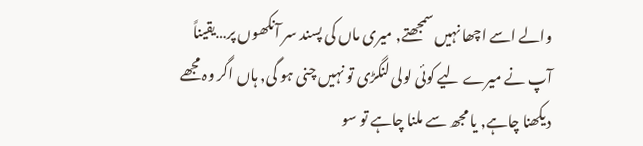والے اسے اچھا نہیں سمجھتے, میری ماں کی پسند سر آنکھوں پر…یقیناً آپ نے میرے لیے کوئی لولی لنگڑی تو نہیں چنی ہو گی, ہاں اگر وہ مجھے دیکھنا چاہے, یا مجھ سے ملنا چاہے تو سو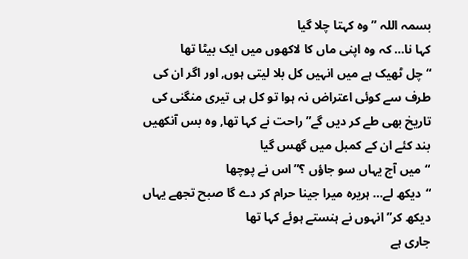بسمہ اللہ ” وہ کہتا چلا گیا
کہا نا… کہ وہ اپنی ماں کا لاکھوں میں ایک بیٹا تھا
“چل ٹھیک ہے میں انہیں کل بلا لیتی ہوں, اور اگر ان کی طرف سے کوئی اعتراض نہ ہوا تو کل ہی تیری منگنی کی تاریخ بھی طے کر دیں گے” راحت نے کہا تھا, وہ بس آنکھیں بند کئے ان کے کمبل میں گھس گیا
“میں آج یہاں سو جاؤں ؟” اس نے پوچھا
“دیکھ لے… ہریرہ میرا جینا حرام کر دے گا صبح تجھے یہاں دیکھ کر” انہوں نے ہنستے ہوئے کہا تھا
جاری ہے